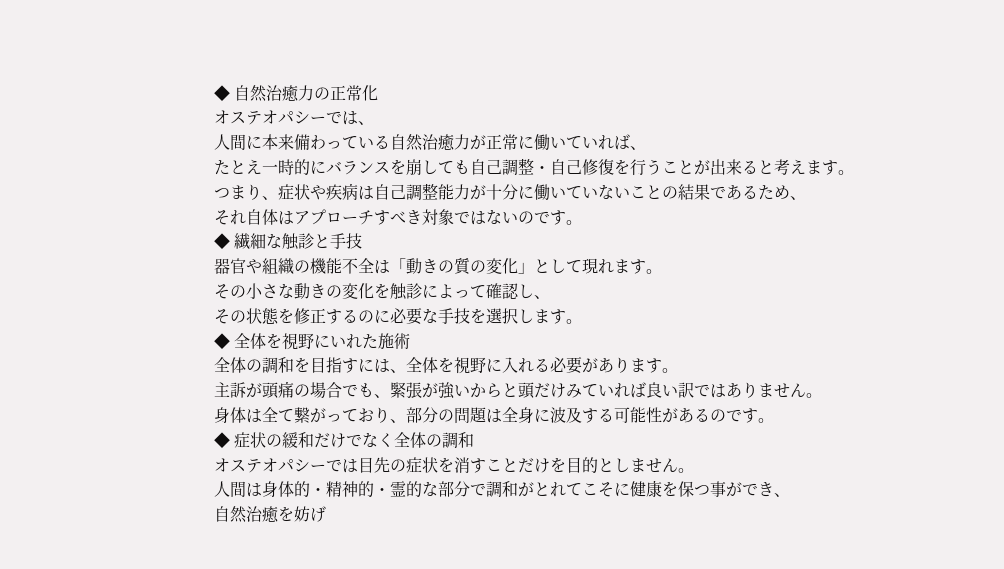◆ 自然治癒力の正常化
オステオパシーでは、
人間に本来備わっている自然治癒力が正常に働いていれば、
たとえ一時的にバランスを崩しても自己調整・自己修復を行うことが出来ると考えます。
つまり、症状や疾病は自己調整能力が十分に働いていないことの結果であるため、
それ自体はアプローチすべき対象ではないのです。
◆ 繊細な触診と手技
器官や組織の機能不全は「動きの質の変化」として現れます。
その小さな動きの変化を触診によって確認し、
その状態を修正するのに必要な手技を選択します。
◆ 全体を視野にいれた施術
全体の調和を目指すには、全体を視野に入れる必要があります。
主訴が頭痛の場合でも、緊張が強いからと頭だけみていれば良い訳ではありません。
身体は全て繋がっており、部分の問題は全身に波及する可能性があるのです。
◆ 症状の緩和だけでなく全体の調和
オステオパシーでは目先の症状を消すことだけを目的としません。
人間は身体的・精神的・霊的な部分で調和がとれてこそに健康を保つ事ができ、
自然治癒を妨げ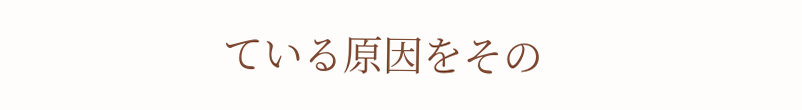ている原因をその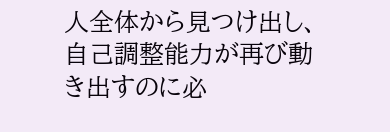人全体から見つけ出し、
自己調整能力が再び動き出すのに必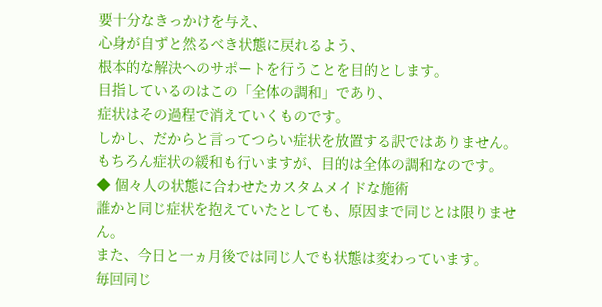要十分なきっかけを与え、
心身が自ずと然るべき状態に戻れるよう、
根本的な解決へのサポートを行うことを目的とします。
目指しているのはこの「全体の調和」であり、
症状はその過程で消えていくものです。
しかし、だからと言ってつらい症状を放置する訳ではありません。
もちろん症状の緩和も行いますが、目的は全体の調和なのです。
◆ 個々人の状態に合わせたカスタムメイドな施術
誰かと同じ症状を抱えていたとしても、原因まで同じとは限りません。
また、今日と一ヵ月後では同じ人でも状態は変わっています。
毎回同じ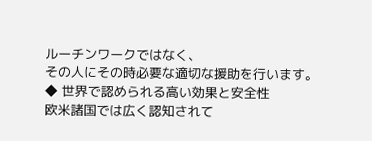ルーチンワークではなく、
その人にその時必要な適切な援助を行います。
◆ 世界で認められる高い効果と安全性
欧米諸国では広く認知されて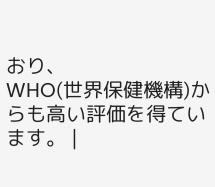おり、
WHO(世界保健機構)からも高い評価を得ています。 |